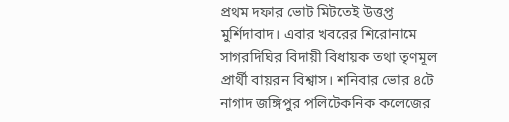প্রথম দফার ভোট মিটতেই উত্তপ্ত মুর্শিদাবাদ। এবার খবরের শিরোনামে সাগরদিঘির বিদায়ী বিধায়ক তথা তৃণমূল প্রার্থী বায়রন বিশ্বাস। শনিবার ভোর ৪টে নাগাদ জঙ্গিপুর পলিটেকনিক কলেজের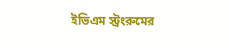ইভিএম স্ট্রংরুমের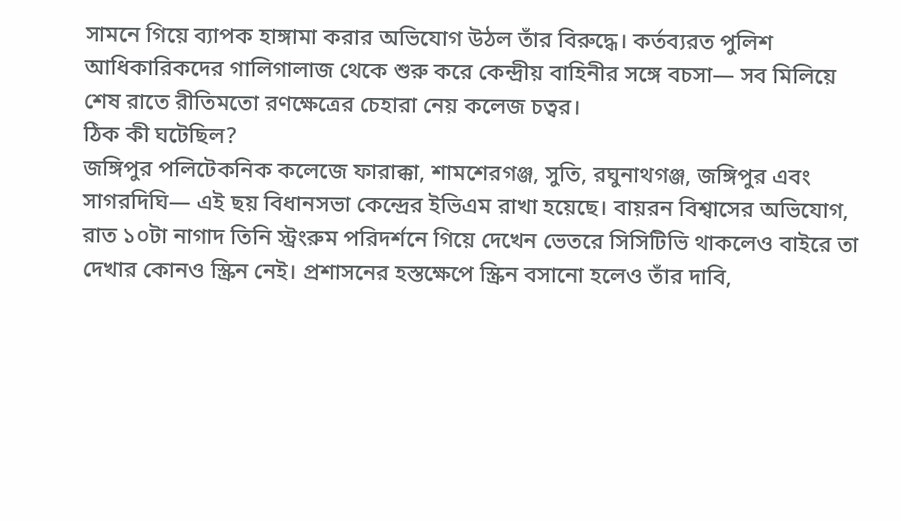সামনে গিয়ে ব্যাপক হাঙ্গামা করার অভিযোগ উঠল তাঁর বিরুদ্ধে। কর্তব্যরত পুলিশ আধিকারিকদের গালিগালাজ থেকে শুরু করে কেন্দ্রীয় বাহিনীর সঙ্গে বচসা— সব মিলিয়ে শেষ রাতে রীতিমতো রণক্ষেত্রের চেহারা নেয় কলেজ চত্বর।
ঠিক কী ঘটেছিল?
জঙ্গিপুর পলিটেকনিক কলেজে ফারাক্কা, শামশেরগঞ্জ, সুতি, রঘুনাথগঞ্জ, জঙ্গিপুর এবং সাগরদিঘি— এই ছয় বিধানসভা কেন্দ্রের ইভিএম রাখা হয়েছে। বায়রন বিশ্বাসের অভিযোগ, রাত ১০টা নাগাদ তিনি স্ট্রংরুম পরিদর্শনে গিয়ে দেখেন ভেতরে সিসিটিভি থাকলেও বাইরে তা দেখার কোনও স্ক্রিন নেই। প্রশাসনের হস্তক্ষেপে স্ক্রিন বসানো হলেও তাঁর দাবি,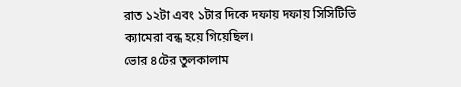রাত ১২টা এবং ১টার দিকে দফায় দফায় সিসিটিভি ক্যামেরা বন্ধ হয়ে গিয়েছিল।
ভোর ৪টের তুলকালাম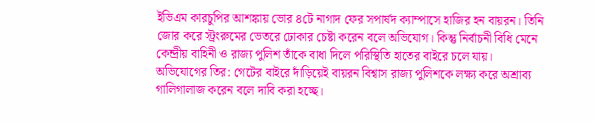ইভিএম কারচুপির আশঙ্কায় ভোর ৪টে নাগাদ ফের সপার্ষদ ক্যাম্পাসে হাজির হন বায়রন। তিনি জোর করে স্ট্রংরুমের ভেতরে ঢোকার চেষ্টা করেন বলে অভিযোগ। কিন্তু নির্বাচনী বিধি মেনে কেন্দ্রীয় বাহিনী ও রাজ্য পুলিশ তাঁকে বাধা দিলে পরিস্থিতি হাতের বাইরে চলে যায়।
অভিযোগের তির: গেটের বাইরে দাঁড়িয়েই বায়রন বিশ্বাস রাজ্য পুলিশকে লক্ষ্য করে অশ্রাব্য গালিগালাজ করেন বলে দাবি করা হচ্ছে।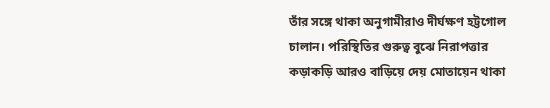তাঁর সঙ্গে থাকা অনুগামীরাও দীর্ঘক্ষণ হট্টগোল চালান। পরিস্থিতির গুরুত্ব বুঝে নিরাপত্তার কড়াকড়ি আরও বাড়িয়ে দেয় মোতায়েন থাকা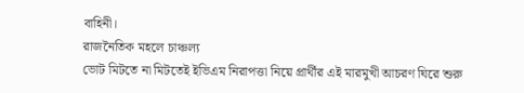বাহিনী।
রাজনৈতিক মহলে চাঞ্চল্য
ভোট মিটতে না মিটতেই ইভিএম নিরাপত্তা নিয়ে প্রার্থীর এই মারমুখী আচরণ ঘিরে শুরু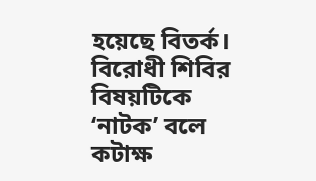হয়েছে বিতর্ক। বিরোধী শিবির বিষয়টিকে ‘নাটক’ বলে কটাক্ষ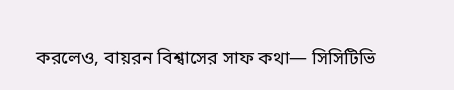করলেও, বায়রন বিশ্বাসের সাফ কথা— সিসিটিভি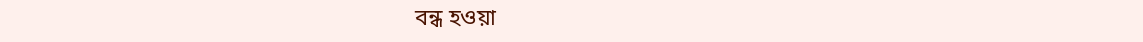বন্ধ হওয়া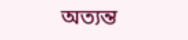অত্যন্ত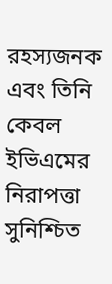রহস্যজনক এবং তিনি কেবল ইভিএমের নিরাপত্তা সুনিশ্চিত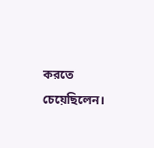করতে চেয়েছিলেন।